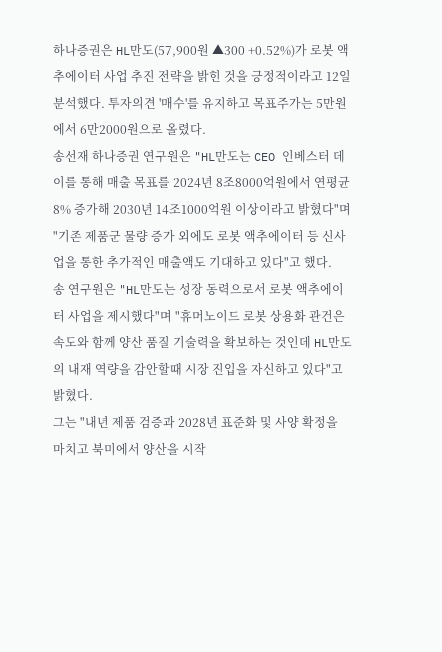하나증권은 HL만도(57,900원 ▲300 +0.52%)가 로봇 액추에이터 사업 추진 전략을 밝힌 것을 긍정적이라고 12일 분석했다. 투자의견 '매수'를 유지하고 목표주가는 5만원에서 6만2000원으로 올렸다.
송선재 하나증권 연구원은 "HL만도는 CEO 인베스터 데이를 통해 매출 목표를 2024년 8조8000억원에서 연평균 8% 증가해 2030년 14조1000억원 이상이라고 밝혔다"며 "기존 제품군 물량 증가 외에도 로봇 액추에이터 등 신사업을 통한 추가적인 매출액도 기대하고 있다"고 했다.
송 연구원은 "HL만도는 성장 동력으로서 로봇 액추에이터 사업을 제시했다"며 "휴머노이드 로봇 상용화 관건은 속도와 함께 양산 품질 기술력을 확보하는 것인데 HL만도의 내재 역량을 감안할때 시장 진입을 자신하고 있다"고 밝혔다.
그는 "내년 제품 검증과 2028년 표준화 및 사양 확정을 마치고 북미에서 양산을 시작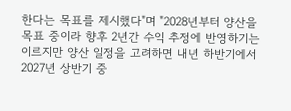한다는 목표를 제시했다"며 "2028년부터 양산을 목표 중이라 향후 2년간 수익 추정에 반영하기는 이르지만 양산 일정을 고려하면 내년 하반기에서 2027년 상반기 중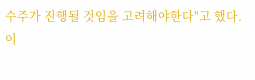수주가 진행될 것임을 고려해야한다"고 했다.
이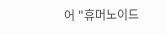어 "휴머노이드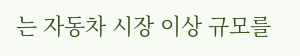는 자동차 시장 이상 규모를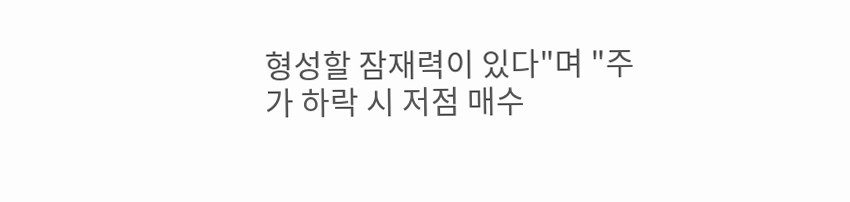형성할 잠재력이 있다"며 "주가 하락 시 저점 매수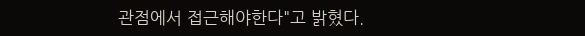관점에서 접근해야한다"고 밝혔다.